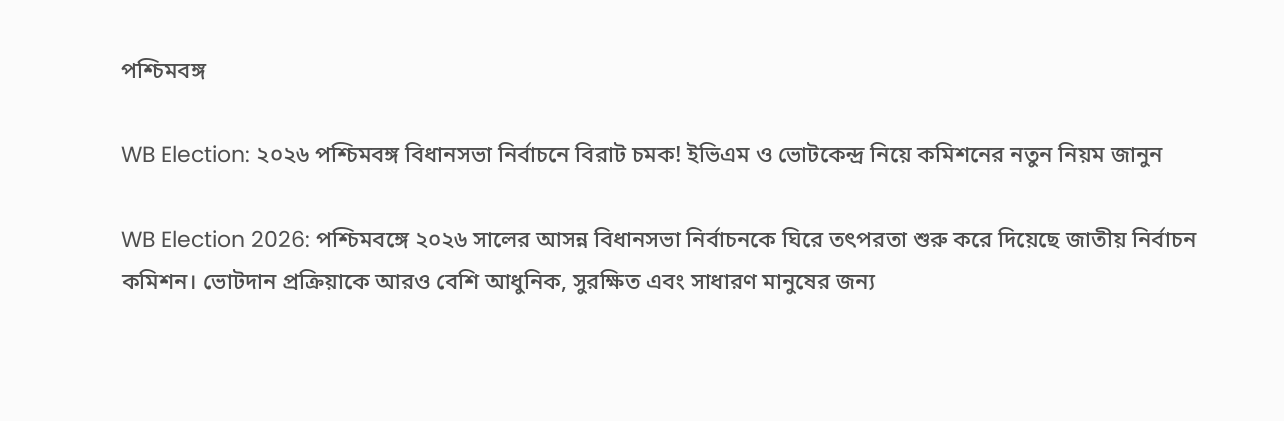পশ্চিমবঙ্গ

WB Election: ২০২৬ পশ্চিমবঙ্গ বিধানসভা নির্বাচনে বিরাট চমক! ইভিএম ও ভোটকেন্দ্র নিয়ে কমিশনের নতুন নিয়ম জানুন

WB Election 2026: পশ্চিমবঙ্গে ২০২৬ সালের আসন্ন বিধানসভা নির্বাচনকে ঘিরে তৎপরতা শুরু করে দিয়েছে জাতীয় নির্বাচন কমিশন। ভোটদান প্রক্রিয়াকে আরও বেশি আধুনিক, সুরক্ষিত এবং সাধারণ মানুষের জন্য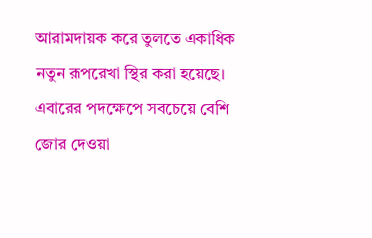আরামদায়ক করে তুলতে একাধিক নতুন রূপরেখা স্থির করা হয়েছে। এবারের পদক্ষেপে সবচেয়ে বেশি জোর দেওয়া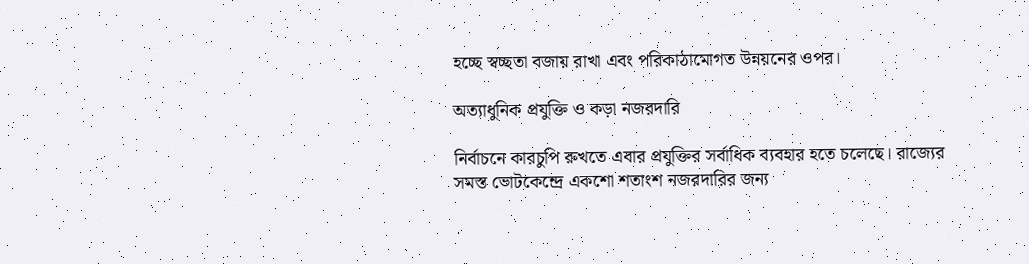হচ্ছে স্বচ্ছতা বজায় রাখা এবং পরিকাঠামোগত উন্নয়নের ওপর।

অত্যাধুনিক প্রযুক্তি ও কড়া নজরদারি

নির্বাচনে কারচুপি রুখতে এবার প্রযুক্তির সর্বাধিক ব্যবহার হতে চলেছে। রাজ্যের সমস্ত ভোটকেন্দ্রে একশো শতাংশ নজরদারির জন্য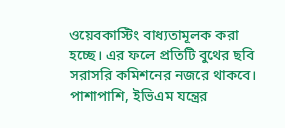ওয়েবকাস্টিং বাধ্যতামূলক করা হচ্ছে। এর ফলে প্রতিটি বুথের ছবি সরাসরি কমিশনের নজরে থাকবে। পাশাপাশি, ইভিএম যন্ত্রের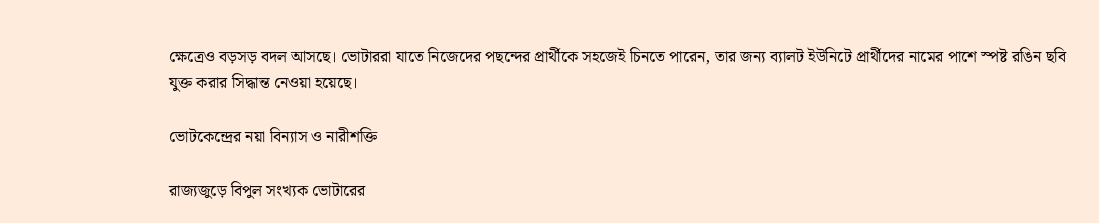ক্ষেত্রেও বড়সড় বদল আসছে। ভোটাররা যাতে নিজেদের পছন্দের প্রার্থীকে সহজেই চিনতে পারেন, তার জন্য ব্যালট ইউনিটে প্রার্থীদের নামের পাশে স্পষ্ট রঙিন ছবি যুক্ত করার সিদ্ধান্ত নেওয়া হয়েছে।

ভোটকেন্দ্রের নয়া বিন্যাস ও নারীশক্তি

রাজ্যজুড়ে বিপুল সংখ্যক ভোটারের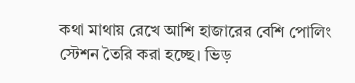কথা মাথায় রেখে আশি হাজারের বেশি পোলিং স্টেশন তৈরি করা হচ্ছে। ভিড়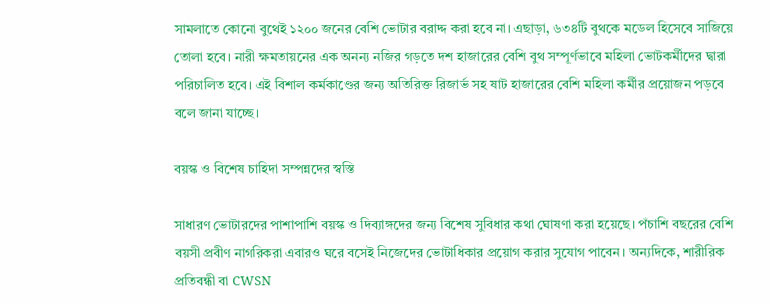সামলাতে কোনো বুথেই ১২০০ জনের বেশি ভোটার বরাদ্দ করা হবে না। এছাড়া, ৬৩৪টি বুথকে মডেল হিসেবে সাজিয়ে তোলা হবে। নারী ক্ষমতায়নের এক অনন্য নজির গড়তে দশ হাজারের বেশি বুথ সম্পূর্ণভাবে মহিলা ভোটকর্মীদের দ্বারা পরিচালিত হবে। এই বিশাল কর্মকাণ্ডের জন্য অতিরিক্ত রিজার্ভ সহ ষাট হাজারের বেশি মহিলা কর্মীর প্রয়োজন পড়বে বলে জানা যাচ্ছে।

বয়স্ক ও বিশেষ চাহিদা সম্পন্নদের স্বস্তি

সাধারণ ভোটারদের পাশাপাশি বয়স্ক ও দিব্যাঙ্গদের জন্য বিশেষ সুবিধার কথা ঘোষণা করা হয়েছে। পঁচাশি বছরের বেশি বয়সী প্রবীণ নাগরিকরা এবারও ঘরে বসেই নিজেদের ভোটাধিকার প্রয়োগ করার সুযোগ পাবেন। অন্যদিকে, শারীরিক প্রতিবন্ধী বা CWSN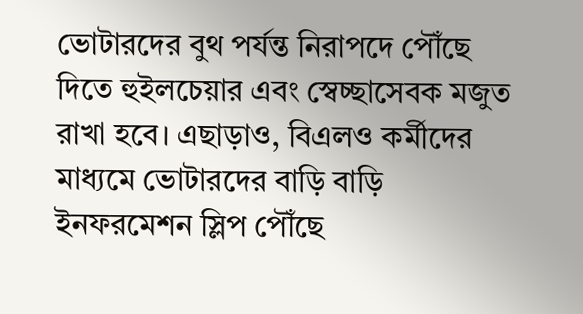ভোটারদের বুথ পর্যন্ত নিরাপদে পৌঁছে দিতে হুইলচেয়ার এবং স্বেচ্ছাসেবক মজুত রাখা হবে। এছাড়াও, বিএলও কর্মীদের মাধ্যমে ভোটারদের বাড়ি বাড়ি ইনফরমেশন স্লিপ পৌঁছে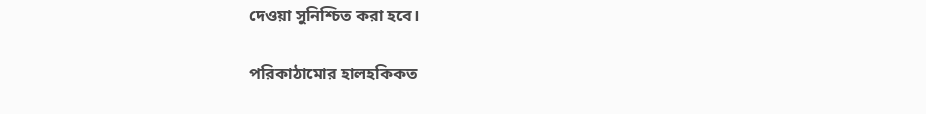দেওয়া সুনিশ্চিত করা হবে।

পরিকাঠামোর হালহকিকত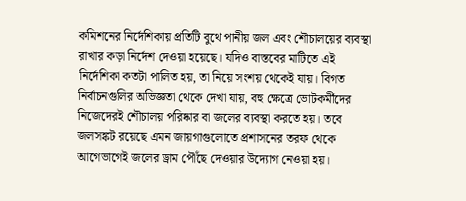কমিশনের নির্দেশিকায় প্রতিটি বুথে পানীয় জল এবং শৌচালয়ের ব্যবস্থা রাখার কড়া নির্দেশ দেওয়া হয়েছে। যদিও বাস্তবের মাটিতে এই নির্দেশিকা কতটা পালিত হয়, তা নিয়ে সংশয় থেকেই যায়। বিগত নির্বাচনগুলির অভিজ্ঞতা থেকে দেখা যায়, বহু ক্ষেত্রে ভোটকর্মীদের নিজেদেরই শৌচালয় পরিষ্কার বা জলের ব্যবস্থা করতে হয়। তবে জলসঙ্কট রয়েছে এমন জায়গাগুলোতে প্রশাসনের তরফ থেকে আগেভাগেই জলের ড্রাম পৌঁছে দেওয়ার উদ্যোগ নেওয়া হয়।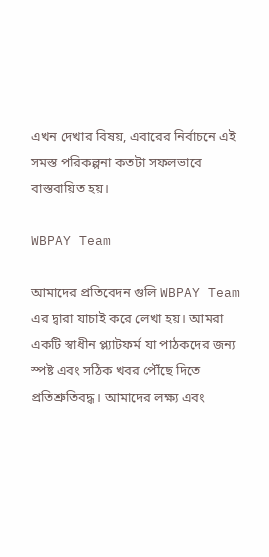এখন দেখার বিষয়, এবারের নির্বাচনে এই সমস্ত পরিকল্পনা কতটা সফলভাবে বাস্তবায়িত হয়।

WBPAY Team

আমাদের প্রতিবেদন গুলি WBPAY Team এর দ্বারা যাচাই করে লেখা হয়। আমরা একটি স্বাধীন প্ল্যাটফর্ম যা পাঠকদের জন্য স্পষ্ট এবং সঠিক খবর পৌঁছে দিতে প্রতিশ্রুতিবদ্ধ। আমাদের লক্ষ্য এবং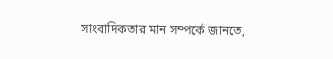সাংবাদিকতার মান সম্পর্কে জানতে,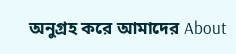অনুগ্রহ করে আমাদের About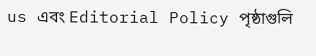us এবং Editorial Policy পৃষ্ঠাগুলি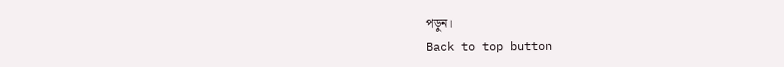পড়ুন।
Back to top button